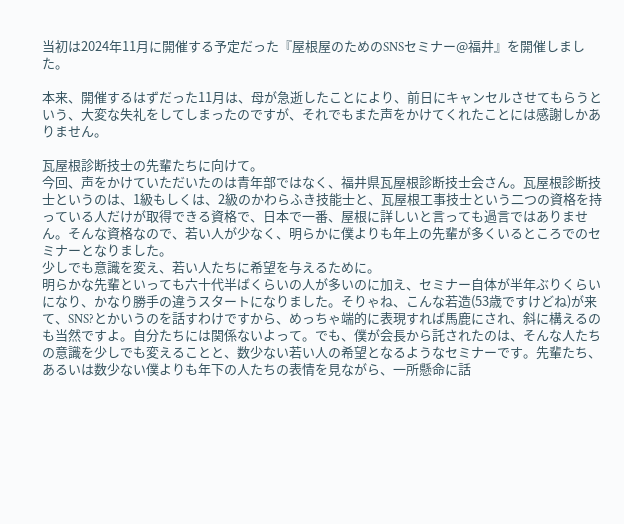当初は2024年11月に開催する予定だった『屋根屋のためのSNSセミナー@福井』を開催しました。

本来、開催するはずだった11月は、母が急逝したことにより、前日にキャンセルさせてもらうという、大変な失礼をしてしまったのですが、それでもまた声をかけてくれたことには感謝しかありません。

瓦屋根診断技士の先輩たちに向けて。
今回、声をかけていただいたのは青年部ではなく、福井県瓦屋根診断技士会さん。瓦屋根診断技士というのは、1級もしくは、2級のかわらふき技能士と、瓦屋根工事技士という二つの資格を持っている人だけが取得できる資格で、日本で一番、屋根に詳しいと言っても過言ではありません。そんな資格なので、若い人が少なく、明らかに僕よりも年上の先輩が多くいるところでのセミナーとなりました。
少しでも意識を変え、若い人たちに希望を与えるために。
明らかな先輩といっても六十代半ばくらいの人が多いのに加え、セミナー自体が半年ぶりくらいになり、かなり勝手の違うスタートになりました。そりゃね、こんな若造(53歳ですけどね)が来て、SNS?とかいうのを話すわけですから、めっちゃ端的に表現すれば馬鹿にされ、斜に構えるのも当然ですよ。自分たちには関係ないよって。でも、僕が会長から託されたのは、そんな人たちの意識を少しでも変えることと、数少ない若い人の希望となるようなセミナーです。先輩たち、あるいは数少ない僕よりも年下の人たちの表情を見ながら、一所懸命に話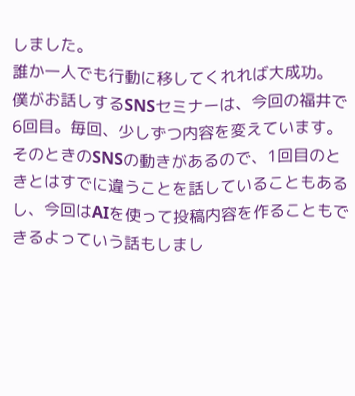しました。
誰か一人でも行動に移してくれれば大成功。
僕がお話しするSNSセミナーは、今回の福井で6回目。毎回、少しずつ内容を変えています。そのときのSNSの動きがあるので、1回目のときとはすでに違うことを話していることもあるし、今回はAIを使って投稿内容を作ることもできるよっていう話もしまし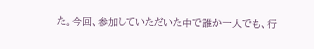た。今回、参加していただいた中で誰か一人でも、行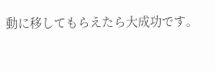動に移してもらえたら大成功です。